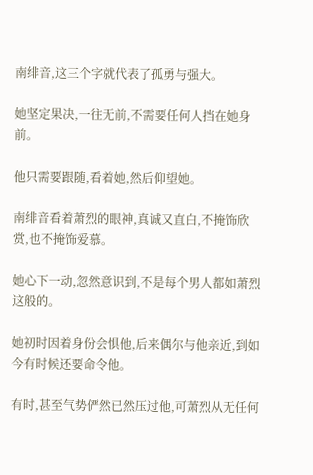南绯音,这三个字就代表了孤勇与强大。

她坚定果决,一往无前,不需要任何人挡在她身前。

他只需要跟随,看着她,然后仰望她。

南绯音看着萧烈的眼神,真诚又直白,不掩饰欣赏,也不掩饰爱慕。

她心下一动,忽然意识到,不是每个男人都如萧烈这般的。

她初时因着身份会惧他,后来偶尔与他亲近,到如今有时候还要命令他。

有时,甚至气势俨然已然压过他,可萧烈从无任何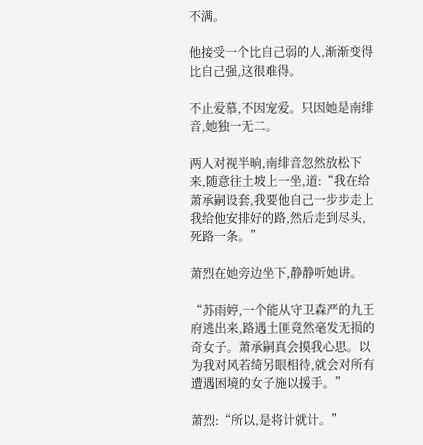不满。

他接受一个比自己弱的人,渐渐变得比自己强,这很难得。

不止爱慕,不因宠爱。只因她是南绯音,她独一无二。

两人对视半晌,南绯音忽然放松下来,随意往土坡上一坐,道:“我在给萧承嗣设套,我要他自己一步步走上我给他安排好的路,然后走到尽头,死路一条。”

萧烈在她旁边坐下,静静听她讲。

“苏雨婷,一个能从守卫森严的九王府逃出来,路遇土匪竟然毫发无损的奇女子。萧承嗣真会摸我心思。以为我对风若绮另眼相待,就会对所有遭遇困境的女子施以援手。”

萧烈:“所以,是将计就计。”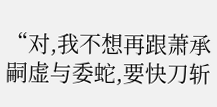“对,我不想再跟萧承嗣虚与委蛇,要快刀斩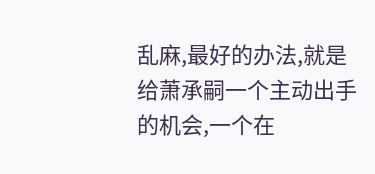乱麻,最好的办法,就是给萧承嗣一个主动出手的机会,一个在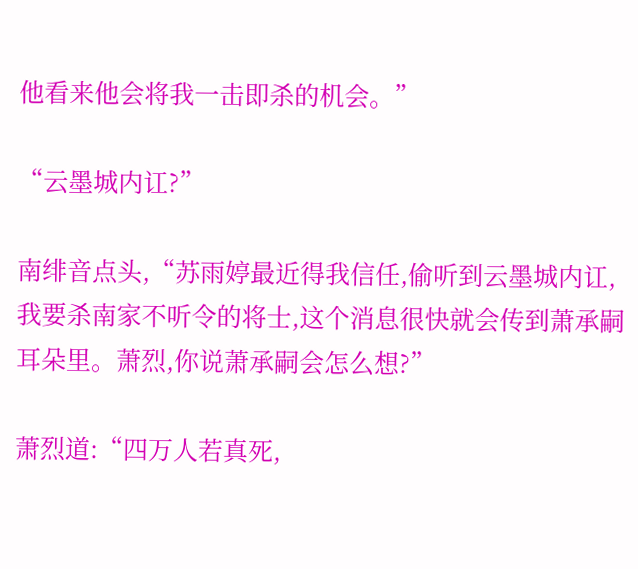他看来他会将我一击即杀的机会。”

“云墨城内讧?”

南绯音点头,“苏雨婷最近得我信任,偷听到云墨城内讧,我要杀南家不听令的将士,这个消息很快就会传到萧承嗣耳朵里。萧烈,你说萧承嗣会怎么想?”

萧烈道:“四万人若真死,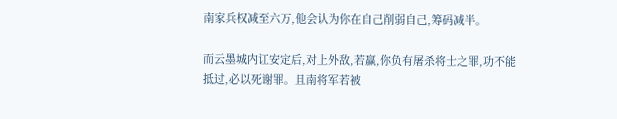南家兵权减至六万,他会认为你在自己削弱自己,筹码减半。

而云墨城内讧安定后,对上外敌,若赢,你负有屠杀将士之罪,功不能抵过,必以死谢罪。且南将军若被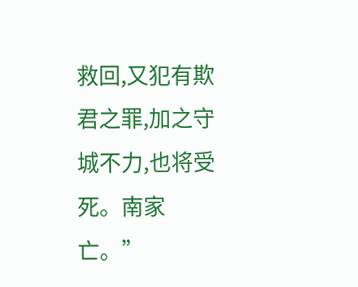救回,又犯有欺君之罪,加之守城不力,也将受死。南家亡。”